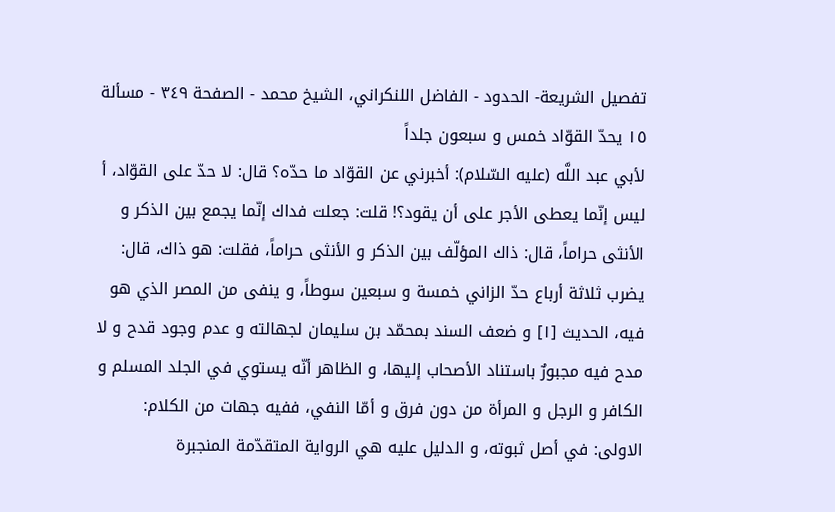تفصيل الشريعة- الحدود - الفاضل اللنكراني، الشيخ محمد - الصفحة ٣٤٩ - مسألة ١٥ يحدّ القوّاد خمس و سبعون جلداً
لأبي عبد اللَّه (عليه السّلام): أخبرني عن القوّاد ما حدّه؟ قال: لا حدّ على القوّاد، أ ليس إنّما يعطى الأجر على أن يقود؟! قلت: جعلت فداك إنّما يجمع بين الذكر و الأنثى حراماً، قال: ذاك المؤلّف بين الذكر و الأنثى حراماً، فقلت: هو ذاك، قال: يضرب ثلاثة أرباع حدّ الزاني خمسة و سبعين سوطاً، و ينفى من المصر الذي هو فيه، الحديث [١] و ضعف السند بمحمّد بن سليمان لجهالته و عدم وجود قدح و لا مدح فيه مجبورٌ باستناد الأصحاب إليها، و الظاهر أنّه يستوي في الجلد المسلم و الكافر و الرجل و المرأة من دون فرق و أمّا النفي، ففيه جهات من الكلام:
الاولى: في أصل ثبوته، و الدليل عليه هي الرواية المتقدّمة المنجبرة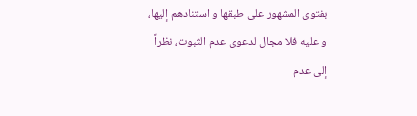بفتوى المشهور على طبقها و استنادهم إليها، و عليه فلا مجال لدعوى عدم الثبوت، نظراً إلى عدم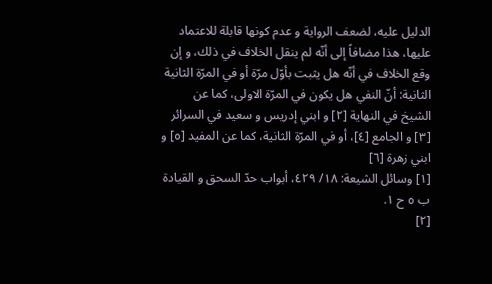الدليل عليه، لضعف الرواية و عدم كونها قابلة للاعتماد عليها، هذا مضافاً إلى أنّه لم ينقل الخلاف في ذلك، و إن وقع الخلاف في أنّه هل يثبت بأوّل مرّة أو في المرّة الثانية الثانية: أنّ النفي هل يكون في المرّة الاولى، كما عن الشيخ في النهاية [٢] و ابني إدريس و سعيد في السرائر [٣] و الجامع [٤]، أو في المرّة الثانية، كما عن المفيد [٥] و ابني زهرة [٦]
[١] وسائل الشيعة: ١٨/ ٤٢٩، أبواب حدّ السحق و القيادة ب ٥ ح ١.
[٢]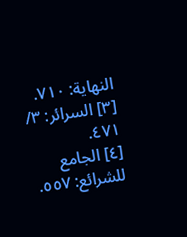النهاية: ٧١٠.
[٣] السرائر: ٣/ ٤٧١.
[٤] الجامع للشرائع: ٥٥٧.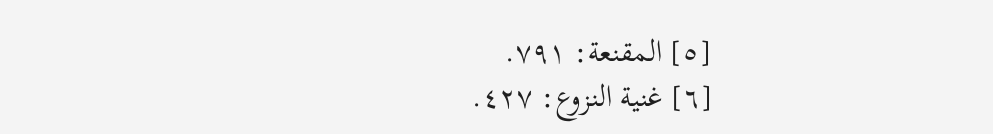[٥] المقنعة: ٧٩١.
[٦] غنية النزوع: ٤٢٧.